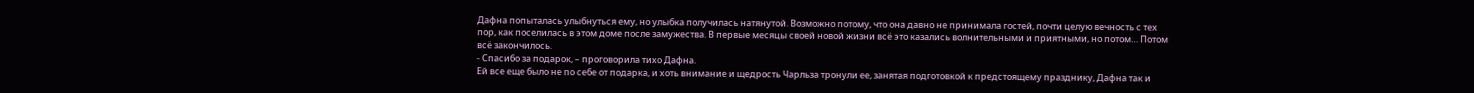Дафна попыталась улыбнуться ему, но улыбка получилась натянутой. Возможно потому, что она давно не принимала гостей, почти целую вечность с тех пор, как поселилась в этом доме после замужества. В первые месяцы своей новой жизни всё это казались волнительными и приятными, но потом… Потом всё закончилось.
- Спасибо за подарок, – проговорила тихо Дафна.
Ей все еще было не по себе от подарка, и хоть внимание и щедрость Чарльза тронули ее, занятая подготовкой к предстоящему празднику, Дафна так и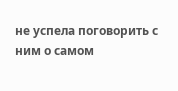не успела поговорить с ним о самом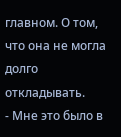главном. О том, что она не могла долго откладывать.
- Мне это было в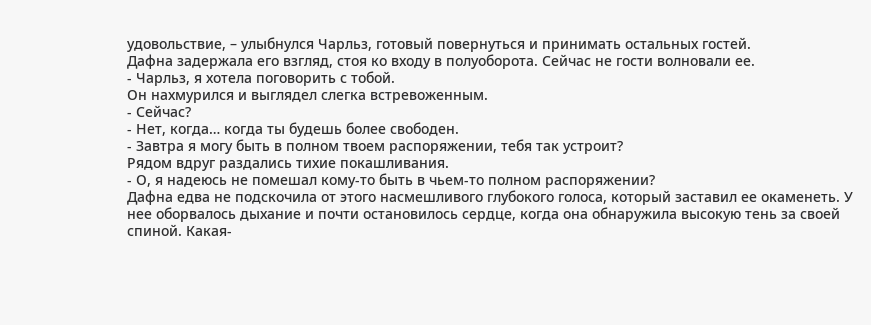удовольствие, – улыбнулся Чарльз, готовый повернуться и принимать остальных гостей.
Дафна задержала его взгляд, стоя ко входу в полуоборота. Сейчас не гости волновали ее.
- Чарльз, я хотела поговорить с тобой.
Он нахмурился и выглядел слегка встревоженным.
- Сейчас?
- Нет, когда… когда ты будешь более свободен.
- Завтра я могу быть в полном твоем распоряжении, тебя так устроит?
Рядом вдруг раздались тихие покашливания.
- О, я надеюсь не помешал кому-то быть в чьем-то полном распоряжении?
Дафна едва не подскочила от этого насмешливого глубокого голоса, который заставил ее окаменеть. У нее оборвалось дыхание и почти остановилось сердце, когда она обнаружила высокую тень за своей спиной. Какая-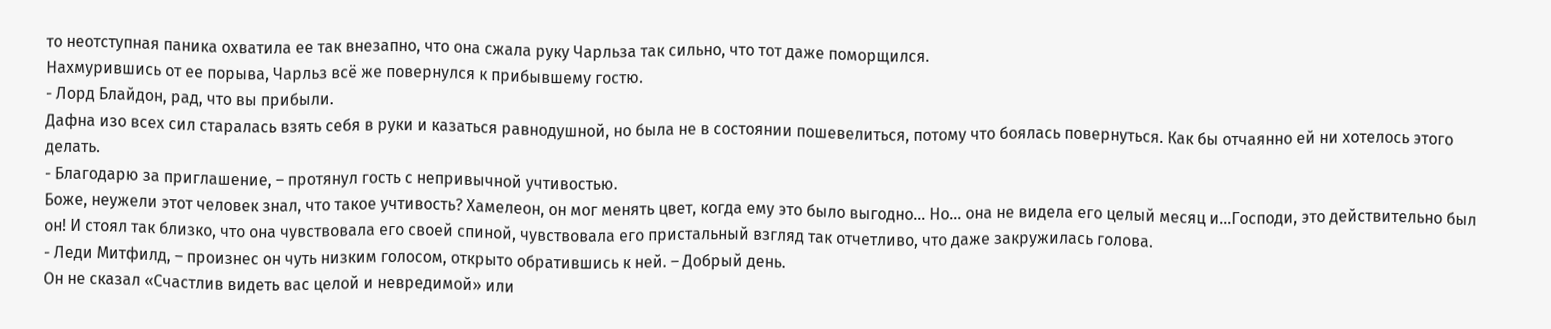то неотступная паника охватила ее так внезапно, что она сжала руку Чарльза так сильно, что тот даже поморщился.
Нахмурившись от ее порыва, Чарльз всё же повернулся к прибывшему гостю.
- Лорд Блайдон, рад, что вы прибыли.
Дафна изо всех сил старалась взять себя в руки и казаться равнодушной, но была не в состоянии пошевелиться, потому что боялась повернуться. Как бы отчаянно ей ни хотелось этого делать.
- Благодарю за приглашение, – протянул гость с непривычной учтивостью.
Боже, неужели этот человек знал, что такое учтивость? Хамелеон, он мог менять цвет, когда ему это было выгодно… Но… она не видела его целый месяц и…Господи, это действительно был он! И стоял так близко, что она чувствовала его своей спиной, чувствовала его пристальный взгляд так отчетливо, что даже закружилась голова.
- Леди Митфилд, – произнес он чуть низким голосом, открыто обратившись к ней. – Добрый день.
Он не сказал «Счастлив видеть вас целой и невредимой» или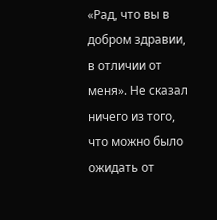«Рад, что вы в добром здравии, в отличии от меня». Не сказал ничего из того, что можно было ожидать от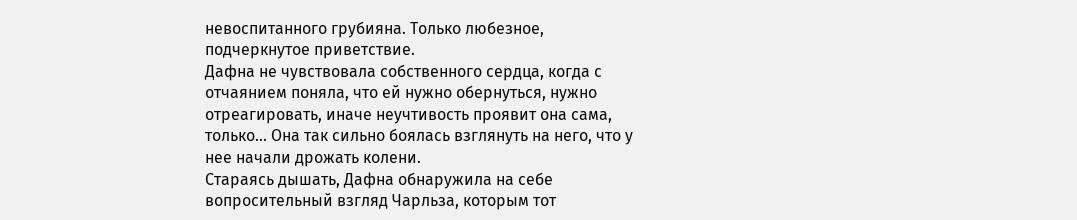невоспитанного грубияна. Только любезное, подчеркнутое приветствие.
Дафна не чувствовала собственного сердца, когда с отчаянием поняла, что ей нужно обернуться, нужно отреагировать, иначе неучтивость проявит она сама, только… Она так сильно боялась взглянуть на него, что у нее начали дрожать колени.
Стараясь дышать, Дафна обнаружила на себе вопросительный взгляд Чарльза, которым тот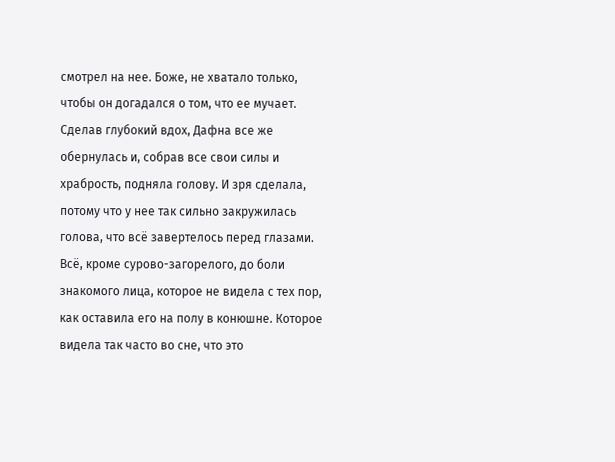смотрел на нее. Боже, не хватало только, чтобы он догадался о том, что ее мучает.
Сделав глубокий вдох, Дафна все же обернулась и, собрав все свои силы и храбрость, подняла голову. И зря сделала, потому что у нее так сильно закружилась голова, что всё завертелось перед глазами. Всё, кроме сурово-загорелого, до боли знакомого лица, которое не видела с тех пор, как оставила его на полу в конюшне. Которое видела так часто во сне, что это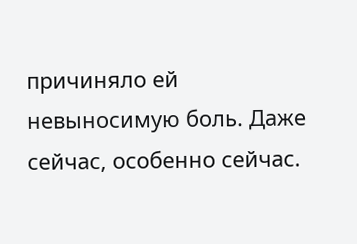причиняло ей невыносимую боль. Даже сейчас, особенно сейчас.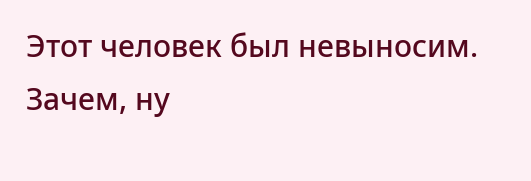Этот человек был невыносим. Зачем, ну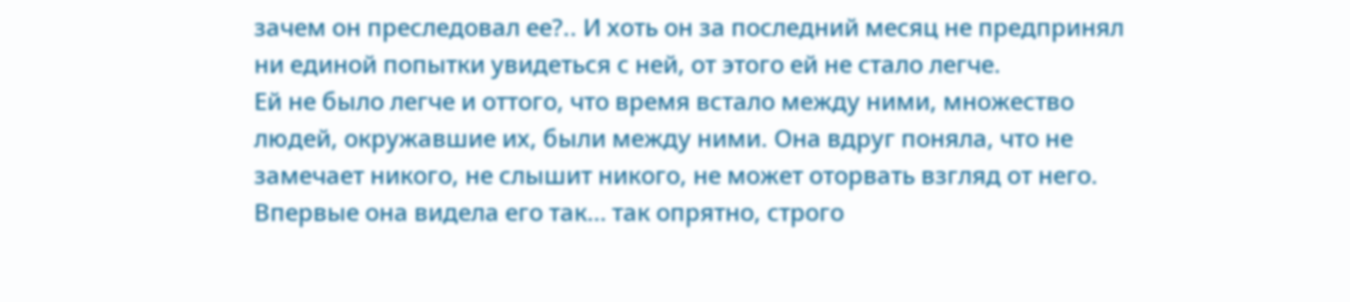зачем он преследовал ее?.. И хоть он за последний месяц не предпринял ни единой попытки увидеться с ней, от этого ей не стало легче.
Ей не было легче и оттого, что время встало между ними, множество людей, окружавшие их, были между ними. Она вдруг поняла, что не замечает никого, не слышит никого, не может оторвать взгляд от него. Впервые она видела его так… так опрятно, строго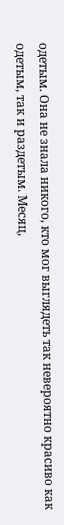одетым. Она не знала никого, кто мог выглядеть так невероятно красиво как одетым, так и раздетым. Месяц,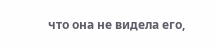что она не видела его,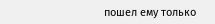пошел ему только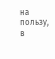на пользу, в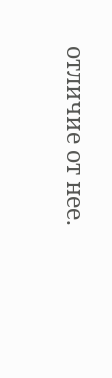отличие от нее.